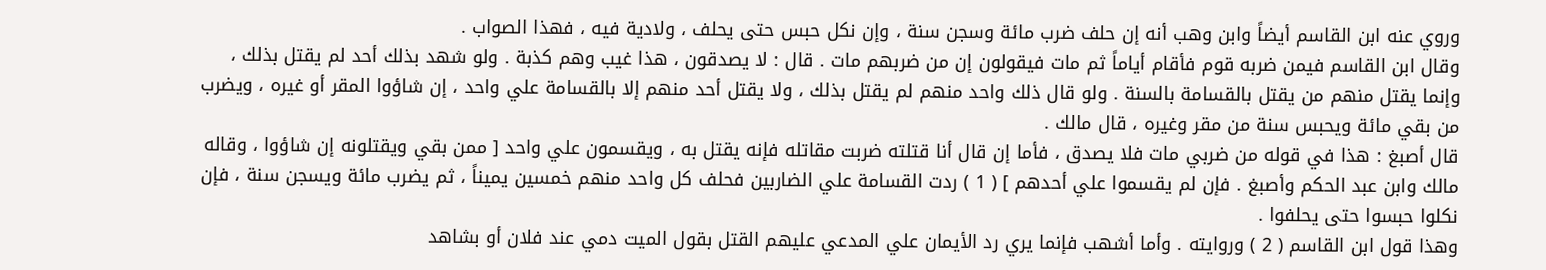وروي عنه ابن القاسم أيضاً وابن وهب أنه إن حلف ضرب مائة وسجن سنة ، وإن نكل حبس حتى يحلف ، ولادية فيه ، فهذا الصواب .
وقال ابن القاسم فيمن ضربه قوم فأقام أياماً ثم مات فيقولون إن من ضربهم مات . قال : لا يصدقون ، هذا غيب وهم كذبة . ولو شهد بذلك أحد لم يقتل بذلك ، وإنما يقتل منهم من يقتل بالقسامة بالسنة . ولو قال ذلك واحد منهم لم يقتل بذلك ، ولا يقتل أحد منهم إلا بالقسامة علي واحد ، إن شاؤوا المقر أو غيره ، ويضرب من بقي مائة ويحبس سنة من مقر وغيره ، قال مالك .
قال أصبغ : هذا في قوله من ضربي مات فلا يصدق ، فأما إن قال أنا قتلته ضربت مقاتله فإنه يقتل به ، ويقسمون علي واحد [ ممن بقي ويقتلونه إن شاؤوا ، وقاله مالك وابن عبد الحكم وأصبغ . فإن لم يقسموا علي أحدهم ] ( 1 ) ردت القسامة علي الضاربين فحلف كل واحد منهم خمسين يميناً ، ثم يضرب مائة ويسجن سنة ، فإن نكلوا حبسوا حتى يحلفوا .
وهذا قول ابن القاسم ( 2 ) وروايته . وأما أشهب فإنما يري رد الأيمان علي المدعي عليهم القتل بقول الميت دمي عند فلان أو بشاهد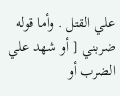علي القتل . وأما قوله ضربني [ أو شهد علي الضرب أو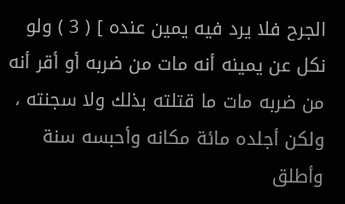الجرح فلا يرد فيه يمين عنده ] ( 3 ) ولو نكل عن يمينه أنه مات من ضربه أو أقر أنه من ضربه مات ما قتلته بذلك ولا سجنته ، ولكن أجلده مائة مكانه وأحبسه سنة وأطلق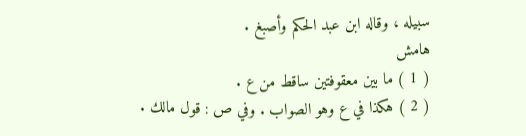سبيله ، وقاله ابن عبد الحكم وأصبغ .
هامش
( 1 ) ما بين معقوفتين ساقط من ع .
( 2 ) هكذا في ع وهو الصواب . وفي ص : قول مالك .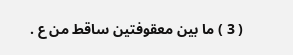( 3 ) ما بين معقوفتين ساقط من ع .